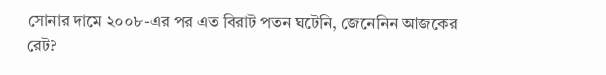সোনার দামে ২০০৮-এর পর এত বিরাট পতন ঘটেনি, জেনেনিন আজকের রেট?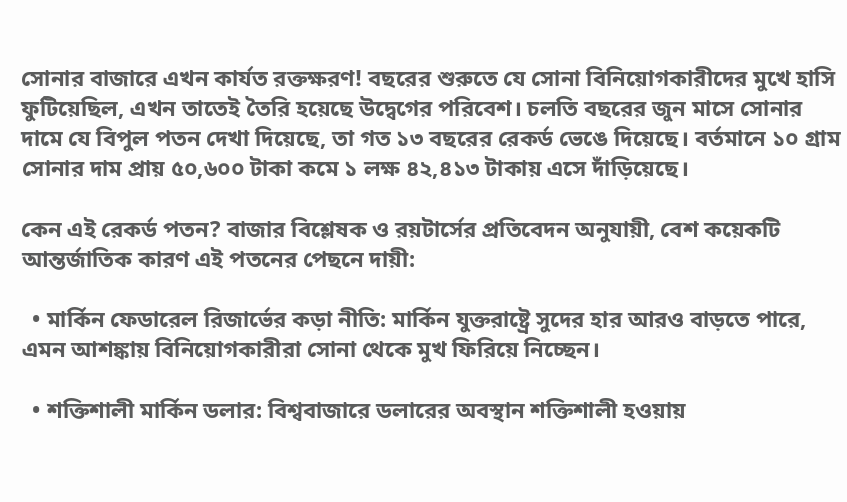সোনার বাজারে এখন কার্যত রক্তক্ষরণ! বছরের শুরুতে যে সোনা বিনিয়োগকারীদের মুখে হাসি ফুটিয়েছিল, এখন তাতেই তৈরি হয়েছে উদ্বেগের পরিবেশ। চলতি বছরের জুন মাসে সোনার দামে যে বিপুল পতন দেখা দিয়েছে, তা গত ১৩ বছরের রেকর্ড ভেঙে দিয়েছে। বর্তমানে ১০ গ্রাম সোনার দাম প্রায় ৫০,৬০০ টাকা কমে ১ লক্ষ ৪২,৪১৩ টাকায় এসে দাঁড়িয়েছে।

কেন এই রেকর্ড পতন? বাজার বিশ্লেষক ও রয়টার্সের প্রতিবেদন অনুযায়ী, বেশ কয়েকটি আন্তর্জাতিক কারণ এই পতনের পেছনে দায়ী:

  • মার্কিন ফেডারেল রিজার্ভের কড়া নীতি: মার্কিন যুক্তরাষ্ট্রে সুদের হার আরও বাড়তে পারে, এমন আশঙ্কায় বিনিয়োগকারীরা সোনা থেকে মুখ ফিরিয়ে নিচ্ছেন।

  • শক্তিশালী মার্কিন ডলার: বিশ্ববাজারে ডলারের অবস্থান শক্তিশালী হওয়ায়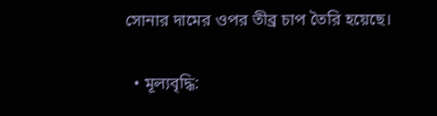সোনার দামের ওপর তীব্র চাপ তৈরি হয়েছে।

  • মূল্যবৃদ্ধি: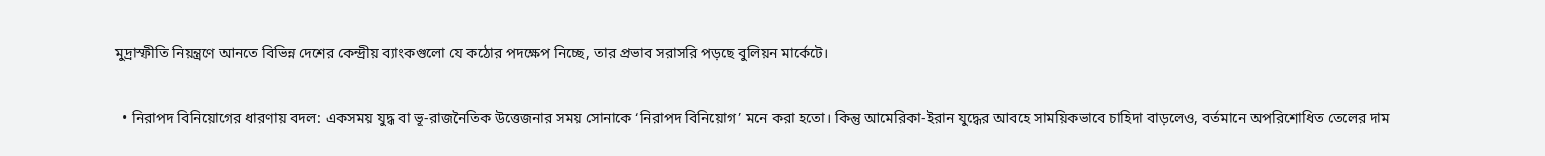মুদ্রাস্ফীতি নিয়ন্ত্রণে আনতে বিভিন্ন দেশের কেন্দ্রীয় ব্যাংকগুলো যে কঠোর পদক্ষেপ নিচ্ছে, তার প্রভাব সরাসরি পড়ছে বুলিয়ন মার্কেটে।

  • নিরাপদ বিনিয়োগের ধারণায় বদল: একসময় যুদ্ধ বা ভূ-রাজনৈতিক উত্তেজনার সময় সোনাকে ‘নিরাপদ বিনিয়োগ’ মনে করা হতো। কিন্তু আমেরিকা-ইরান যুদ্ধের আবহে সাময়িকভাবে চাহিদা বাড়লেও, বর্তমানে অপরিশোধিত তেলের দাম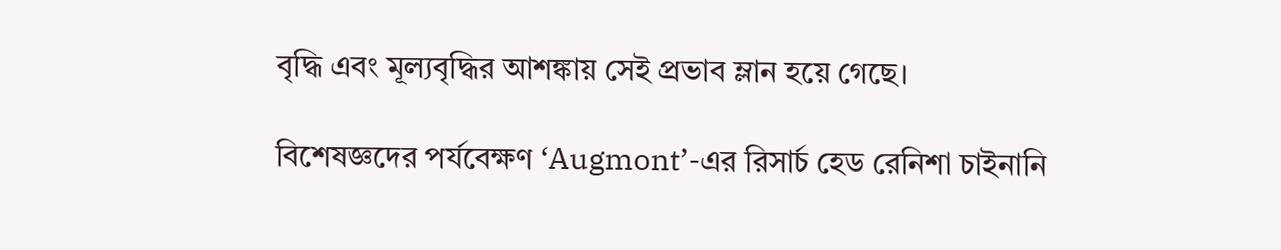বৃদ্ধি এবং মূল্যবৃদ্ধির আশঙ্কায় সেই প্রভাব ম্লান হয়ে গেছে।

বিশেষজ্ঞদের পর্যবেক্ষণ ‘Augmont’-এর রিসার্চ হেড রেনিশা চাইনানি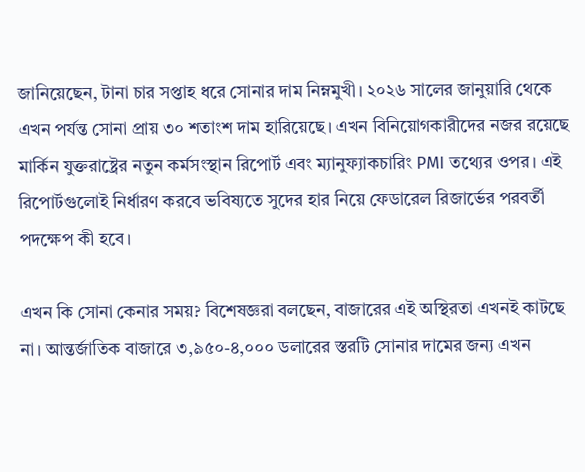জানিয়েছেন, টানা চার সপ্তাহ ধরে সোনার দাম নিম্নমুখী। ২০২৬ সালের জানুয়ারি থেকে এখন পর্যন্ত সোনা প্রায় ৩০ শতাংশ দাম হারিয়েছে। এখন বিনিয়োগকারীদের নজর রয়েছে মার্কিন যুক্তরাষ্ট্রের নতুন কর্মসংস্থান রিপোর্ট এবং ম্যানুফ্যাকচারিং PMI তথ্যের ওপর। এই রিপোর্টগুলোই নির্ধারণ করবে ভবিষ্যতে সুদের হার নিয়ে ফেডারেল রিজার্ভের পরবর্তী পদক্ষেপ কী হবে।

এখন কি সোনা কেনার সময়? বিশেষজ্ঞরা বলছেন, বাজারের এই অস্থিরতা এখনই কাটছে না। আন্তর্জাতিক বাজারে ৩,৯৫০-৪,০০০ ডলারের স্তরটি সোনার দামের জন্য এখন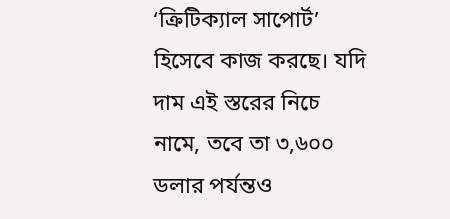‘ক্রিটিক্যাল সাপোর্ট’ হিসেবে কাজ করছে। যদি দাম এই স্তরের নিচে নামে, তবে তা ৩,৬০০ ডলার পর্যন্তও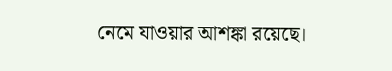নেমে যাওয়ার আশঙ্কা রয়েছে।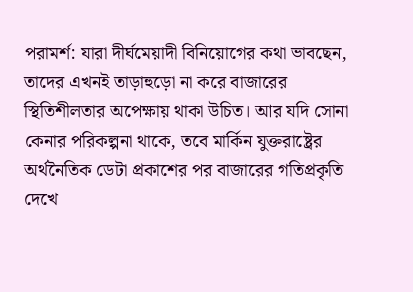পরামর্শ: যারা দীর্ঘমেয়াদী বিনিয়োগের কথা ভাবছেন, তাদের এখনই তাড়াহুড়ো না করে বাজারের স্থিতিশীলতার অপেক্ষায় থাকা উচিত। আর যদি সোনা কেনার পরিকল্পনা থাকে, তবে মার্কিন যুক্তরাষ্ট্রের অর্থনৈতিক ডেটা প্রকাশের পর বাজারের গতিপ্রকৃতি দেখে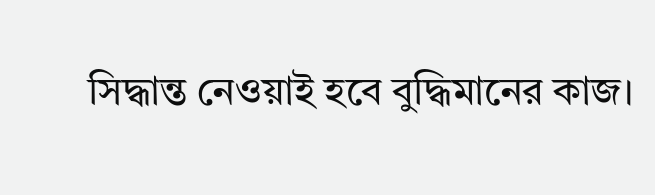সিদ্ধান্ত নেওয়াই হবে বুদ্ধিমানের কাজ।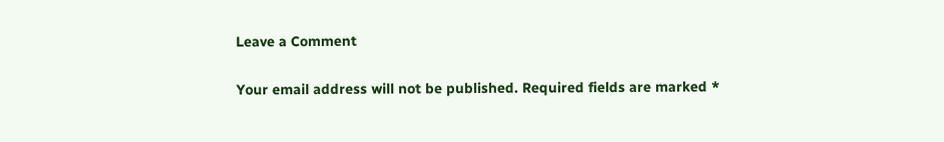Leave a Comment

Your email address will not be published. Required fields are marked *